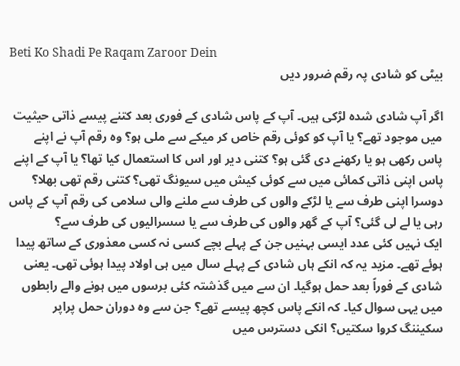Beti Ko Shadi Pe Raqam Zaroor Dein
بیٹی کو شادی پہ رقم ضرور دیں

اگر آپ شادی شدہ لڑکی ہیں۔ آپ کے پاس شادی کے فوری بعد کتنے پیسے ذاتی حیثیت میں موجود تھے؟ یا آپ کو کوئی رقم خاص کر میکے سے ملی ہو؟ وہ رقم آپ نے اپنے پاس رکھی ہو یا رکھنے دی گئی ہو؟ کتنی دیر اور اس کا استعمال کیا تھا؟ یا آپ کے اپنے پاس اپنی ذاتی کمائی میں سے کوئی کیش میں سیونگ تھی؟ کتنی رقم تھی بھلا؟ دوسرا اپنی طرف سے یا لڑکے والوں کی طرف سے ملنے والی سلامی کی رقم آپ کے پاس رہی یا لے لی گئی؟ آپ کے گھر والوں کی طرف سے یا سسرالیوں کی طرف سے؟
ایک نہیں کئی عدد ایسی بہنیں جن کے پہلے بچے کسی نہ کسی معذوری کے ساتھ پیدا ہوئے تھے۔ مزید یہ کہ انکے ہاں شادی کے پہلے سال میں ہی اولاد پیدا ہوئی تھی۔ یعنی شادی کے فوراً بعد حمل ہوگیا۔ ان سے میں گذشتہ کئی برسوں میں ہونے والے رابطوں میں یہی سوال کیا۔ کہ انکے پاس کچھ پیسے تھے؟ جن سے وہ دوران حمل پراپر سکیننگ کروا سکتیں؟ انکی دسترس میں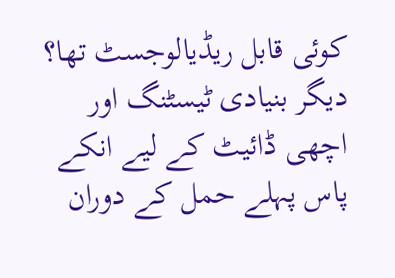کوئی قابل ریڈیالوجسٹ تھا؟ دیگر بنیادی ٹیسٹنگ اور اچھی ڈائیٹ کے لیے انکے پاس پہلے حمل کے دوران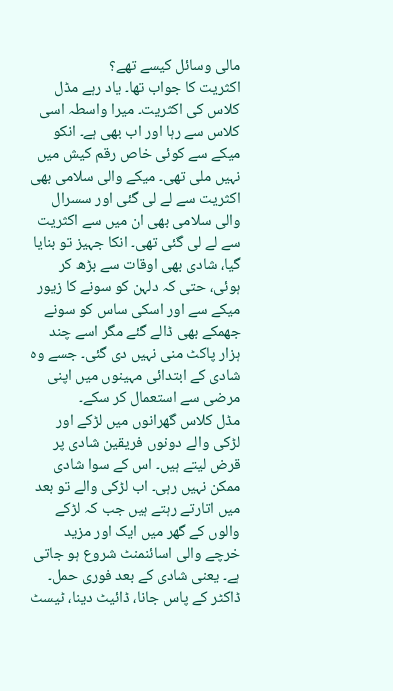مالی وسائل کیسے تھے؟
اکثریت کا جواب تھا۔ یاد رہے مڈل کلاس کی اکثریت۔ میرا واسطہ اسی کلاس سے رہا اور اب بھی ہے۔ انکو میکے سے کوئی خاص رقم کیش میں نہیں ملی تھی۔ میکے والی سلامی بھی اکثریت سے لے لی گئی اور سسرال والی سلامی بھی ان میں سے اکثریت سے لے لی گئی تھی۔ انکا جہیز تو بنایا گیا، شادی بھی اوقات سے بڑھ کر ہوئی، حتی کہ دلہن کو سونے کا زیور میکے سے اور اسکی ساس کو سونے جھمکے بھی ڈالے گئے مگر اسے چند ہزار پاکٹ منی نہیں دی گئی۔ جسے وہ شادی کے ابتدائی مہینوں میں اپنی مرضی سے استعمال کر سکے۔
مڈل کلاس گھرانوں میں لڑکے اور لڑکی والے دونوں فریقین شادی پر قرض لیتے ہیں۔ اس کے سوا شادی ممکن نہیں رہی۔ اب لڑکی والے تو بعد میں اتارتے رہتے ہیں جب کہ لڑکے والوں کے گھر میں ایک اور مزید خرچے والی اسائنمنٹ شروع ہو جاتی ہے۔ یعنی شادی کے بعد فوری حمل۔ ڈاکٹر کے پاس جانا، ڈائیٹ دینا، ٹیسٹ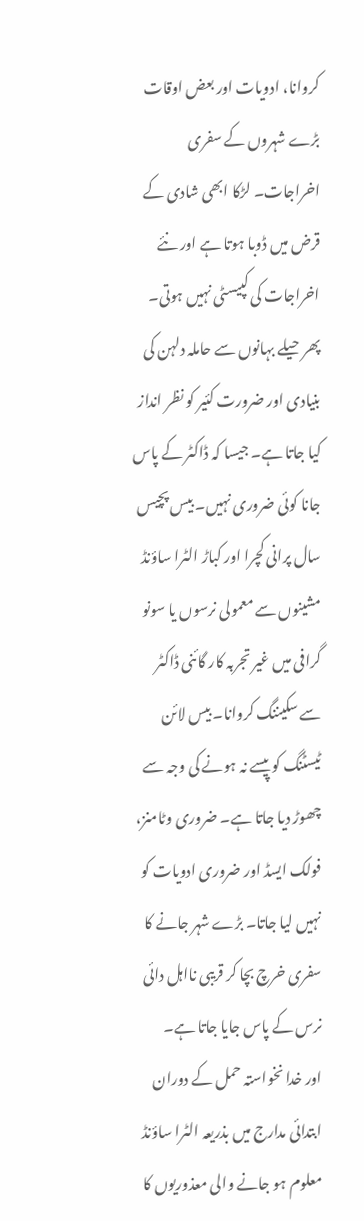کروانا، ادویات اور بعض اوقات بڑے شہروں کے سفری اخراجات۔ لڑکا ابھی شادی کے قرض میں ڈوبا ہوتا ہے اور نئے اخراجات کی کپیسٹی نہیں ہوتی۔
پھر حیلے بہانوں سے حاملہ دلہن کی بنیادی اور ضرورت کئیر کو نظر انداز کیا جاتا ہے۔ جیسا کہ ڈاکٹر کے پاس جانا کوئی ضروری نہیں۔ بیس پچیس سال پرانی کچرا اور کباڑ الٹرا ساؤنڈ مشینوں سے معمولی نرسوں یا سونو گرافی میں غیر تجربہ کار گائنی ڈاکٹر سے سکیننگ کروانا۔ بیس لائن ٹیسٹنگ کو پیسے نہ ہونے کی وجہ سے چھوڑ دیا جاتا ہے۔ ضروری وٹامنز، فولک ایسڈ اور ضروری ادویات کو نہیں لیا جاتا۔ بڑے شہر جانے کا سفری خرچ بچا کر قریبی نااہل دائی نرس کے پاس جایا جاتا ہے۔
اور خدا نخواستہ حمل کے دوران ابتدائی مدارج میں بذریعہ الٹرا ساؤنڈ معلوم ہو جانے والی معذوریوں کا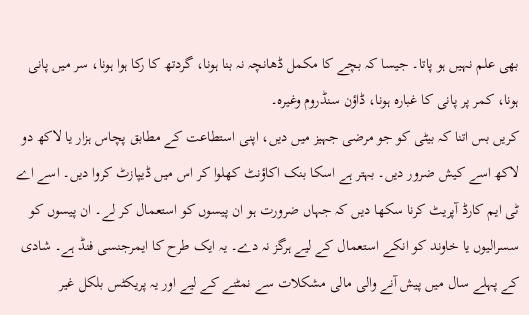بھی علم نہیں ہو پاتا۔ جیسا کہ بچے کا مکمل ڈھانچہ نہ بنا ہونا، گردتھ کا رکا ہوا ہونا، سر میں پانی ہونا، کمر پر پانی کا غبارہ ہونا، ڈاؤن سنڈروم وغیرہ۔
کریں بس اتنا کہ بیٹی کو جو مرضی جہیز میں دیں، اپنی استطاعت کے مطابق پچاس ہزار یا لاکھ دو لاکھ اسے کیش ضرور دیں۔ بہتر ہے اسکا بنک اکاؤنٹ کھلوا کر اس میں ڈیپازٹ کروا دیں۔ اسے اے ٹی ایم کارڈ آپریٹ کرنا سکھا دیں کہ جہاں ضرورت ہو ان پیسوں کو استعمال کر لے۔ ان پیسوں کو سسرالیوں یا خاوند کو انکے استعمال کے لیے ہرگز نہ دے۔ یہ ایک طرح کا ایمرجنسی فنڈ ہے۔ شادی کے پہلے سال میں پیش آنے والی مالی مشکلات سے نمٹنے کے لیے اور یہ پریکٹس بلکل غیر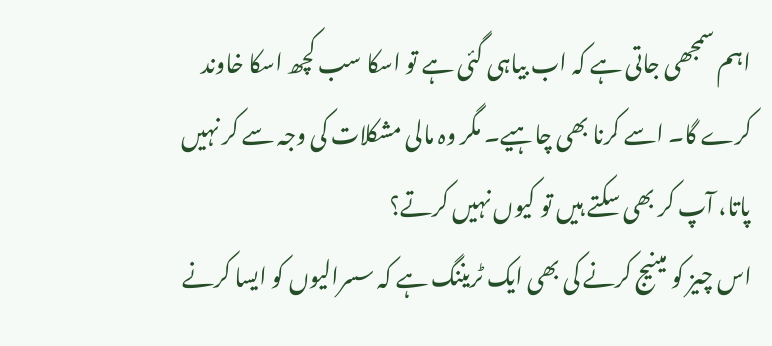اہم سمجھی جاتی ہے کہ اب بیاہی گئی ہے تو اسکا سب کچھ اسکا خاوند کرے گا۔ اسے کرنا بھی چاہیے۔ مگر وہ مالی مشکلات کی وجہ سے کر نہیں پاتا، آپ کر بھی سکتے ہیں تو کیوں نہیں کرتے؟
اس چیز کو مینیج کرنے کی بھی ایک ٹریننگ ہے کہ سسرالیوں کو ایسا کرنے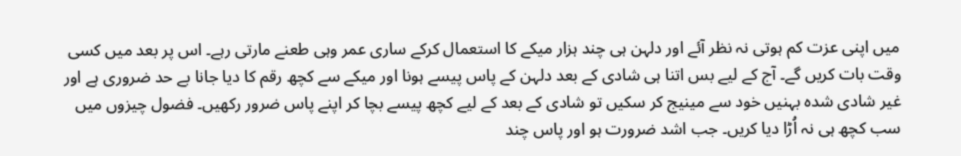میں اپنی عزت کم ہوتی نہ نظر آئے اور دلہن ہی چند ہزار میکے کا استعمال کرکے ساری عمر وہی طعنے مارتی رہے۔ اس پر بعد میں کسی وقت بات کریں گے۔ آج کے لیے بس اتنا ہی شادی کے بعد دلہن کے پاس پیسے ہونا اور میکے سے کچھ رقم کا دیا جانا بے حد ضروری ہے اور غیر شادی شدہ بہنیں خود سے مینیج کر سکیں تو شادی کے بعد کے لیے کچھ پیسے بچا کر اپنے پاس ضرور رکھیں۔ فضول چیزوں میں سب کچھ ہی نہ اُڑا دیا کریں۔ جب اشد ضرورت ہو اور پاس چند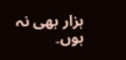ہزار بھی نہ ہوں۔